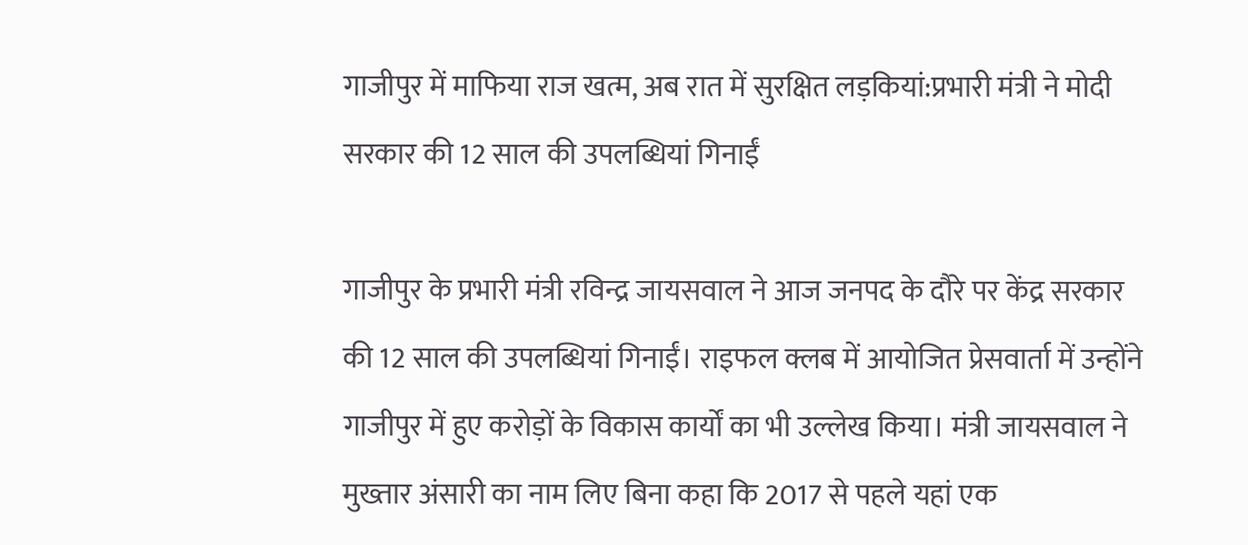गाजीपुर में माफिया राज खत्म, अब रात में सुरक्षित लड़कियां:प्रभारी मंत्री ने मोदी सरकार की 12 साल की उपलब्धियां गिनाईं

गाजीपुर के प्रभारी मंत्री रविन्द्र जायसवाल ने आज जनपद के दौरे पर केंद्र सरकार की 12 साल की उपलब्धियां गिनाईं। राइफल क्लब में आयोजित प्रेसवार्ता में उन्होंने गाजीपुर में हुए करोड़ों के विकास कार्यों का भी उल्लेख किया। मंत्री जायसवाल ने मुख्तार अंसारी का नाम लिए बिना कहा कि 2017 से पहले यहां एक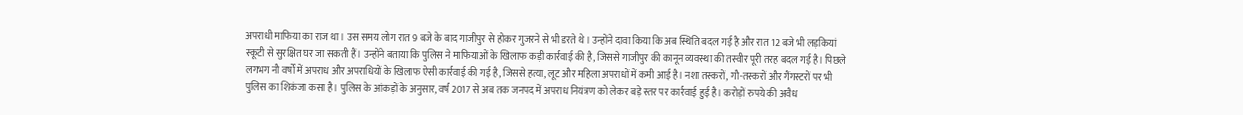अपराधी माफिया का राज था। उस समय लोग रात 9 बजे के बाद गाजीपुर से होकर गुजरने से भी डरते थे। उन्होंने दावा किया कि अब स्थिति बदल गई है और रात 12 बजे भी लड़कियां स्कूटी से सुरक्षित घर जा सकती हैं। उन्होंने बताया कि पुलिस ने माफियाओं के खिलाफ कड़ी कार्रवाई की है, जिससे गाजीपुर की कानून व्यवस्था की तस्वीर पूरी तरह बदल गई है। पिछले लगभग नौ वर्षों में अपराध और अपराधियों के खिलाफ ऐसी कार्रवाई की गई है, जिससे हत्या, लूट और महिला अपराधों में कमी आई है। नशा तस्करों, गौ-तस्करों और गैंगस्टरों पर भी पुलिस का शिकंजा कसा है। पुलिस के आंकड़ों के अनुसार, वर्ष 2017 से अब तक जनपद में अपराध नियंत्रण को लेकर बड़े स्तर पर कार्रवाई हुई है। करोड़ों रुपये की अवैध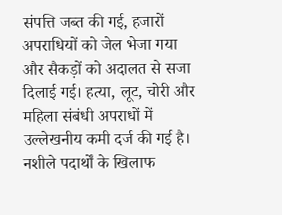संपत्ति जब्त की गई, हजारों अपराधियों को जेल भेजा गया और सैकड़ों को अदालत से सजा दिलाई गई। हत्या, लूट, चोरी और महिला संबंधी अपराधों में उल्लेखनीय कमी दर्ज की गई है। नशीले पदार्थों के खिलाफ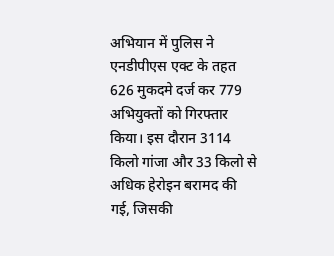अभियान में पुलिस ने एनडीपीएस एक्ट के तहत 626 मुकदमे दर्ज कर 779 अभियुक्तों को गिरफ्तार किया। इस दौरान 3114 किलो गांजा और 33 किलो से अधिक हेरोइन बरामद की गई, जिसकी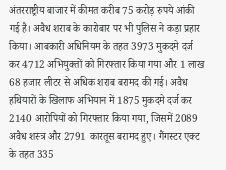अंतरराष्ट्रीय बाजार में कीमत करीब 75 करोड़ रुपये आंकी गई है। अवैध शराब के कारोबार पर भी पुलिस ने कड़ा प्रहार किया। आबकारी अधिनियम के तहत 3973 मुकदमे दर्ज कर 4712 अभियुक्तों को गिरफ्तार किया गया और 1 लाख 68 हजार लीटर से अधिक शराब बरामद की गई। अवैध हथियारों के खिलाफ अभियान में 1875 मुकदमे दर्ज कर 2140 आरोपियों को गिरफ्तार किया गया, जिसमें 2089 अवैध शस्त्र और 2791 कारतूस बरामद हुए। गैंगस्टर एक्ट के तहत 335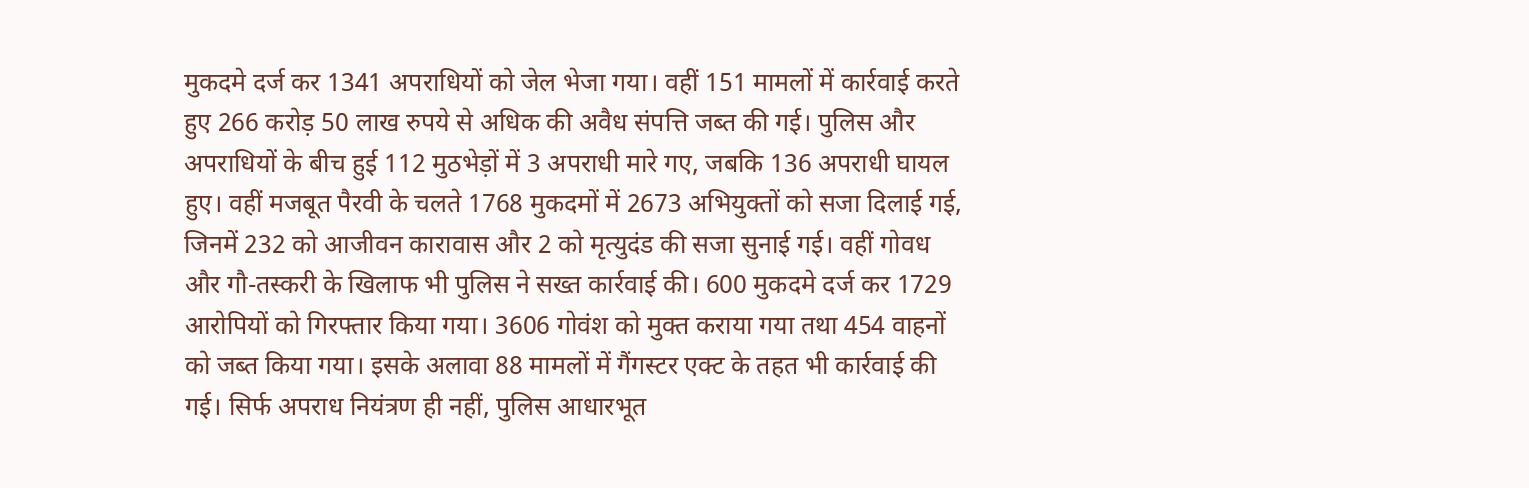मुकदमे दर्ज कर 1341 अपराधियों को जेल भेजा गया। वहीं 151 मामलों में कार्रवाई करते हुए 266 करोड़ 50 लाख रुपये से अधिक की अवैध संपत्ति जब्त की गई। पुलिस और अपराधियों के बीच हुई 112 मुठभेड़ों में 3 अपराधी मारे गए, जबकि 136 अपराधी घायल हुए। वहीं मजबूत पैरवी के चलते 1768 मुकदमों में 2673 अभियुक्तों को सजा दिलाई गई, जिनमें 232 को आजीवन कारावास और 2 को मृत्युदंड की सजा सुनाई गई। वहीं गोवध और गौ-तस्करी के खिलाफ भी पुलिस ने सख्त कार्रवाई की। 600 मुकदमे दर्ज कर 1729 आरोपियों को गिरफ्तार किया गया। 3606 गोवंश को मुक्त कराया गया तथा 454 वाहनों को जब्त किया गया। इसके अलावा 88 मामलों में गैंगस्टर एक्ट के तहत भी कार्रवाई की गई। सिर्फ अपराध नियंत्रण ही नहीं, पुलिस आधारभूत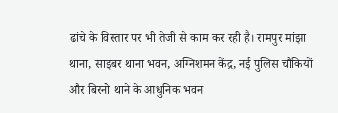ढांचे के विस्तार पर भी तेजी से काम कर रही है। रामपुर मांझा थाना, साइबर थाना भवन, अग्निशमन केंद्र, नई पुलिस चौकियों और बिरनो थाने के आधुनिक भवन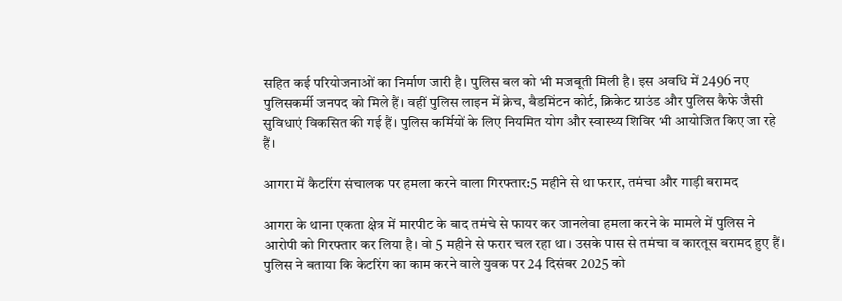सहित कई परियोजनाओं का निर्माण जारी है। पुलिस बल को भी मजबूती मिली है। इस अवधि में 2496 नए पुलिसकर्मी जनपद को मिले हैं। वहीं पुलिस लाइन में क्रेच, बैडमिंटन कोर्ट, क्रिकेट ग्राउंड और पुलिस कैफे जैसी सुविधाएं विकसित की गई हैं। पुलिस कर्मियों के लिए नियमित योग और स्वास्थ्य शिविर भी आयोजित किए जा रहे हैं।

आगरा में कैटरिंग संचालक पर हमला करने वाला गिरफ्तार:5 महीने से था फरार, तमंचा और गाड़ी बरामद

आगरा के थाना एकता क्षेत्र में मारपीट के बाद तमंचे से फायर कर जानलेवा हमला करने के मामले में पुलिस ने आरोपी को गिरफ्तार कर लिया है। वो 5 महीने से फरार चल रहा था। उसके पास से तमंचा व कारतूस बरामद हुए हैं।
पुलिस ने बताया कि केटरिंग का काम करने वाले युवक पर 24 दिसंबर 2025 को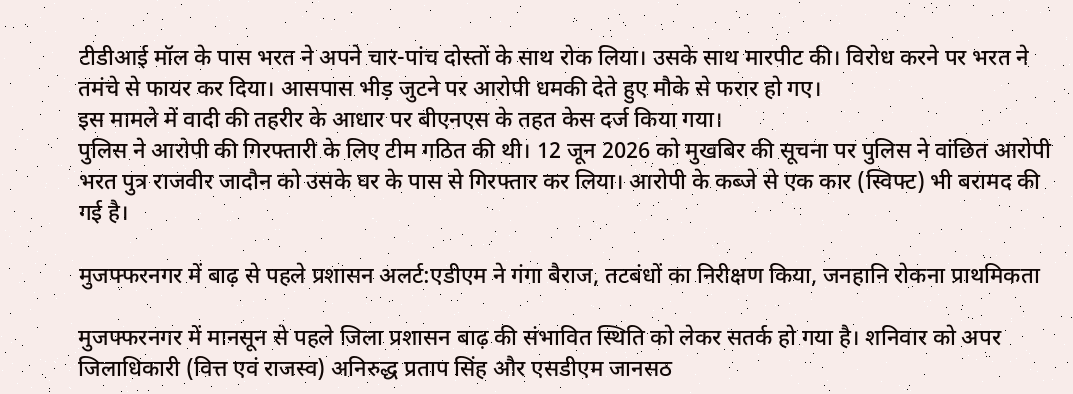टीडीआई मॉल के पास भरत ने अपने चार-पांच दोस्तों के साथ रोक लिया। उसके साथ मारपीट की। विरोध करने पर भरत ने तमंचे से फायर कर दिया। आसपास भीड़ जुटने पर आरोपी धमकी देते हुए मौके से फरार हो गए।
इस मामले में वादी की तहरीर के आधार पर बीएनएस के तहत केस दर्ज किया गया।
पुलिस ने आरोपी की गिरफ्तारी के लिए टीम गठित की थी। 12 जून 2026 को मुखबिर की सूचना पर पुलिस ने वांछित आरोपी भरत पुत्र राजवीर जादौन को उसके घर के पास से गिरफ्तार कर लिया। आरोपी के कब्जे से एक कार (स्विफ्ट) भी बरामद की गई है।

मुजफ्फरनगर में बाढ़ से पहले प्रशासन अलर्ट:एडीएम ने गंगा बैराज, तटबंधों का निरीक्षण किया, जनहानि रोकना प्राथमिकता

मुजफ्फरनगर में मानसून से पहले जिला प्रशासन बाढ़ की संभावित स्थिति को लेकर सतर्क हो गया है। शनिवार को अपर जिलाधिकारी (वित्त एवं राजस्व) अनिरुद्ध प्रताप सिंह और एसडीएम जानसठ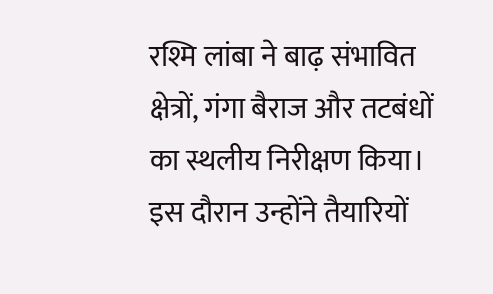रश्मि लांबा ने बाढ़ संभावित क्षेत्रों, गंगा बैराज और तटबंधों का स्थलीय निरीक्षण किया। इस दौरान उन्होंने तैयारियों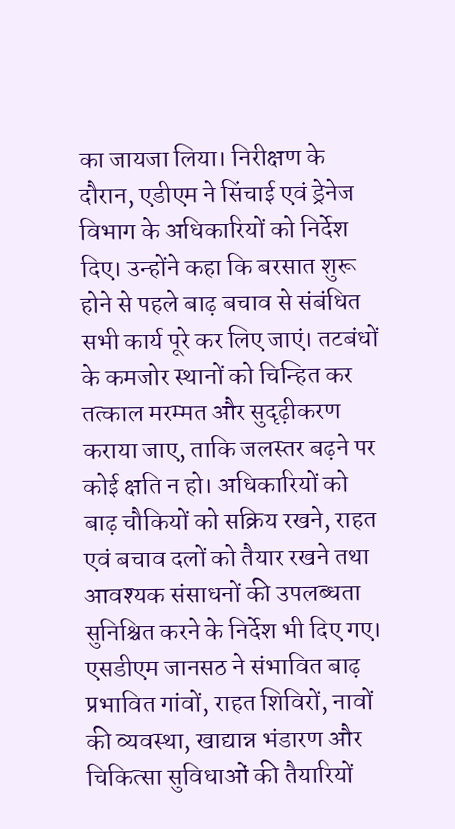का जायजा लिया। निरीक्षण के दौरान, एडीएम ने सिंचाई एवं ड्रेनेज विभाग के अधिकारियों को निर्देश दिए। उन्होंने कहा कि बरसात शुरू होने से पहले बाढ़ बचाव से संबंधित सभी कार्य पूरे कर लिए जाएं। तटबंधों के कमजोर स्थानों को चिन्हित कर तत्काल मरम्मत और सुदृढ़ीकरण कराया जाए, ताकि जलस्तर बढ़ने पर कोई क्षति न हो। अधिकारियों को बाढ़ चौकियों को सक्रिय रखने, राहत एवं बचाव दलों को तैयार रखने तथा आवश्यक संसाधनों की उपलब्धता सुनिश्चित करने के निर्देश भी दिए गए। एसडीएम जानसठ ने संभावित बाढ़ प्रभावित गांवों, राहत शिविरों, नावों की व्यवस्था, खाद्यान्न भंडारण और चिकित्सा सुविधाओं की तैयारियों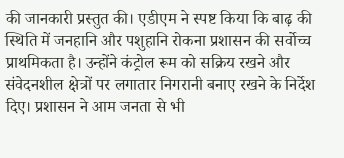की जानकारी प्रस्तुत की। एडीएम ने स्पष्ट किया कि बाढ़ की स्थिति में जनहानि और पशुहानि रोकना प्रशासन की सर्वोच्च प्राथमिकता है। उन्होंने कंट्रोल रूम को सक्रिय रखने और संवेदनशील क्षेत्रों पर लगातार निगरानी बनाए रखने के निर्देश दिए। प्रशासन ने आम जनता से भी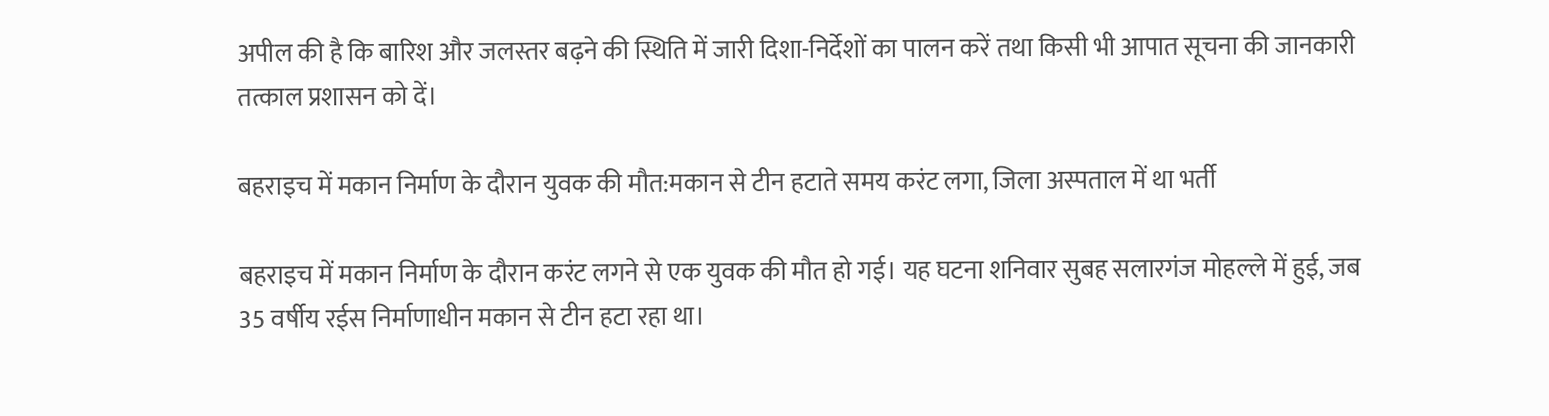अपील की है कि बारिश और जलस्तर बढ़ने की स्थिति में जारी दिशा-निर्देशों का पालन करें तथा किसी भी आपात सूचना की जानकारी तत्काल प्रशासन को दें।

बहराइच में मकान निर्माण के दौरान युवक की मौत:मकान से टीन हटाते समय करंट लगा, जिला अस्पताल में था भर्ती

बहराइच में मकान निर्माण के दौरान करंट लगने से एक युवक की मौत हो गई। यह घटना शनिवार सुबह सलारगंज मोहल्ले में हुई, जब 35 वर्षीय रईस निर्माणाधीन मकान से टीन हटा रहा था।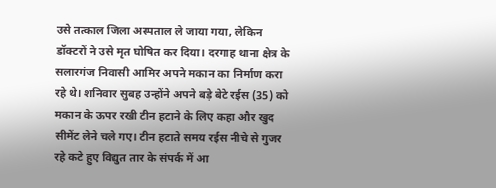उसे तत्काल जिला अस्पताल ले जाया गया, लेकिन डॉक्टरों ने उसे मृत घोषित कर दिया। दरगाह थाना क्षेत्र के सलारगंज निवासी आमिर अपने मकान का निर्माण करा रहे थे। शनिवार सुबह उन्होंने अपने बड़े बेटे रईस (35) को मकान के ऊपर रखी टीन हटाने के लिए कहा और खुद सीमेंट लेने चले गए। टीन हटाते समय रईस नीचे से गुजर रहे कटे हुए विद्युत तार के संपर्क में आ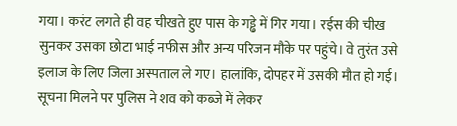गया। करंट लगते ही वह चीखते हुए पास के गड्ढे में गिर गया। रईस की चीख सुनकर उसका छोटा भाई नफीस और अन्य परिजन मौके पर पहुंचे। वे तुरंत उसे इलाज के लिए जिला अस्पताल ले गए। हालांकि, दोपहर में उसकी मौत हो गई। सूचना मिलने पर पुलिस ने शव को कब्जे में लेकर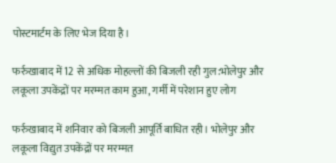पोस्टमार्टम के लिए भेज दिया है।

फर्रुखाबाद में 12 से अधिक मोहल्लों की बिजली रही गुल:भोलेपुर और लकूला उपकेंद्रों पर मरम्मत काम हुआ, गर्मी में परेशान हुए लोग

फर्रुखाबाद में शनिवार को बिजली आपूर्ति बाधित रही। भोलेपुर और लकूला विद्युत उपकेंद्रों पर मरम्मत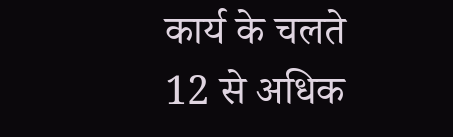कार्य के चलते 12 से अधिक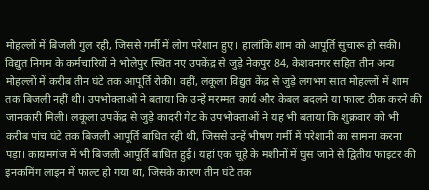मोहल्लों में बिजली गुल रही, जिससे गर्मी में लोग परेशान हुए। हालांकि शाम को आपूर्ति सुचारू हो सकी। विद्युत निगम के कर्मचारियों ने भोलेपुर स्थित नए उपकेंद्र से जुड़े नेकपुर 84, केशवनगर सहित तीन अन्य मोहल्लों में करीब तीन घंटे तक आपूर्ति रोकी। वहीं, लकूला विद्युत केंद्र से जुड़े लगभग सात मोहल्लों में शाम तक बिजली नहीं थी। उपभोक्ताओं ने बताया कि उन्हें मरम्मत कार्य और केबल बदलने या फाल्ट ठीक करने की जानकारी मिली। लकूला उपकेंद्र से जुड़े कादरी गेट के उपभोक्ताओं ने यह भी बताया कि शुक्रवार को भी करीब पांच घंटे तक बिजली आपूर्ति बाधित रही थी, जिससे उन्हें भीषण गर्मी में परेशानी का सामना करना पड़ा। कायमगंज में भी बिजली आपूर्ति बाधित हुई। यहां एक चूहे के मशीनों में घुस जाने से द्वितीय फाइटर की इनकमिंग लाइन में फाल्ट हो गया था, जिसके कारण तीन घंटे तक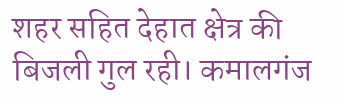शहर सहित देहात क्षेत्र की बिजली गुल रही। कमालगंज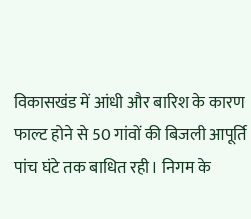विकासखंड में आंधी और बारिश के कारण फाल्ट होने से 50 गांवों की बिजली आपूर्ति पांच घंटे तक बाधित रही। निगम के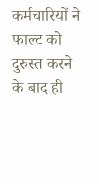कर्मचारियों ने फाल्ट को दुरुस्त करने के बाद ही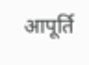आपूर्ति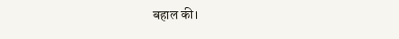बहाल की।